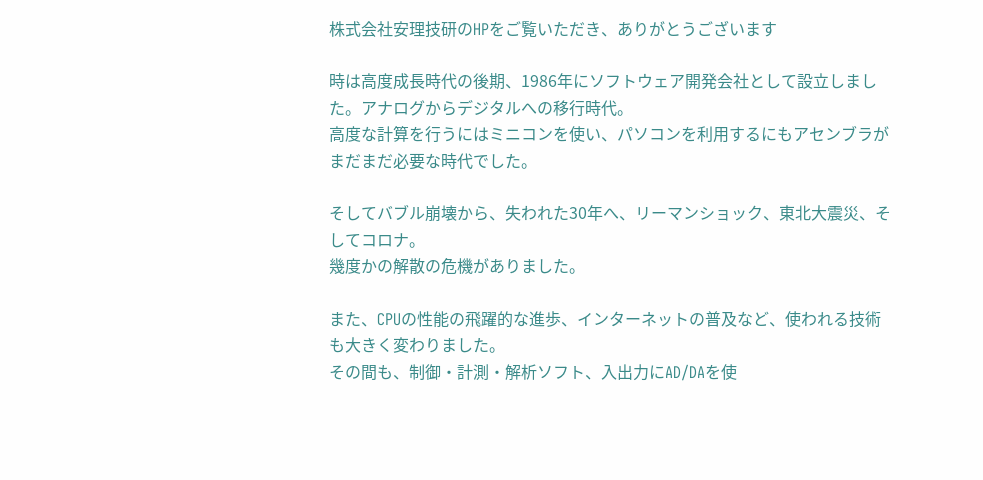株式会社安理技研のHPをご覧いただき、ありがとうございます

時は高度成長時代の後期、1986年にソフトウェア開発会社として設立しました。アナログからデジタルへの移行時代。
高度な計算を行うにはミニコンを使い、パソコンを利用するにもアセンブラがまだまだ必要な時代でした。

そしてバブル崩壊から、失われた30年へ、リーマンショック、東北大震災、そしてコロナ。
幾度かの解散の危機がありました。

また、CPUの性能の飛躍的な進歩、インターネットの普及など、使われる技術も大きく変わりました。
その間も、制御・計測・解析ソフト、入出力にAD/DAを使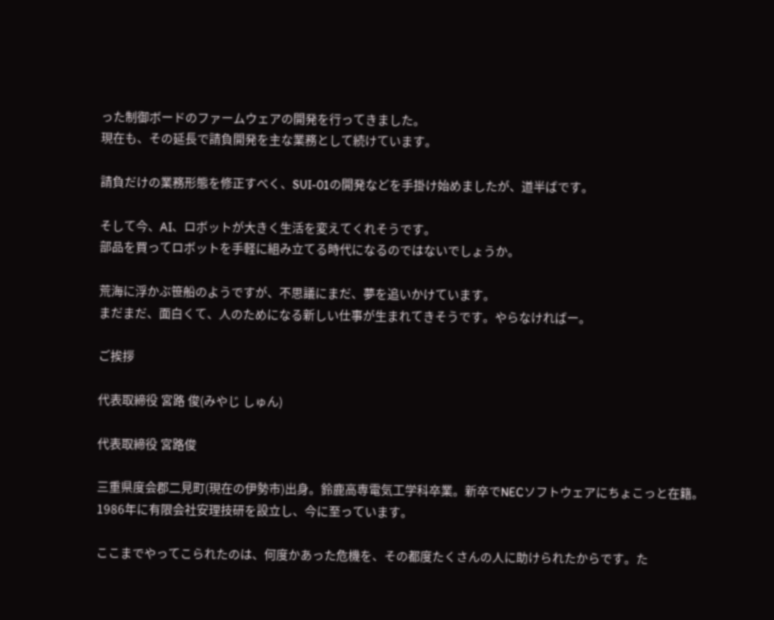った制御ボードのファームウェアの開発を行ってきました。
現在も、その延長で請負開発を主な業務として続けています。

請負だけの業務形態を修正すべく、SUI-01の開発などを手掛け始めましたが、道半ばです。

そして今、AI、ロボットが大きく生活を変えてくれそうです。
部品を買ってロボットを手軽に組み立てる時代になるのではないでしょうか。

荒海に浮かぶ笹船のようですが、不思議にまだ、夢を追いかけています。
まだまだ、面白くて、人のためになる新しい仕事が生まれてきそうです。やらなければー。

ご挨拶

代表取締役 宮路 俊(みやじ しゅん)

代表取締役 宮路俊

三重県度会郡二見町(現在の伊勢市)出身。鈴鹿高専電気工学科卒業。新卒でNECソフトウェアにちょこっと在籍。
1986年に有限会社安理技研を設立し、今に至っています。

ここまでやってこられたのは、何度かあった危機を、その都度たくさんの人に助けられたからです。た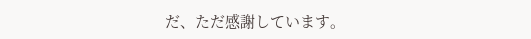だ、ただ感謝しています。